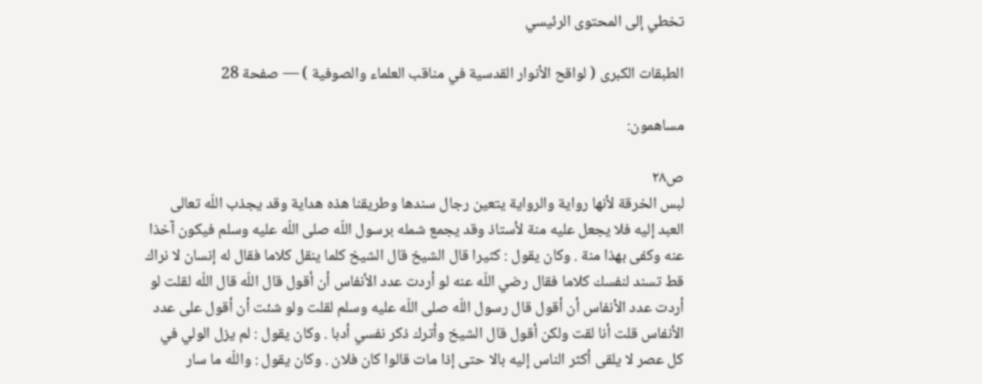تخطي إلى المحتوى الرئيسي

الطبقات الكبرى ( لواقح الأنوار القدسية في مناقب العلماء والصوفية ) — صفحة 28

مساهمون:

ص٢٨
لبس الخرقة لأنها رواية والرواية يتعين رجال سندها وطريقنا هذه هداية وقد يجذب اللّه تعالى العبد إليه فلا يجعل عليه منة لأستاذ وقد يجمع شمله برسول اللّه صلى اللّه عليه وسلم فيكون آخذا عنه وكفى بهذا منة . وكان يقول : كثيرا قال الشيخ قال الشيخ كلما ينقل كلاما فقال له إنسان لا نراك قط تسند لنفسك كلاما فقال رضي اللّه عنه لو أردت عدد الأنفاس أن أقول قال اللّه قال اللّه لقلت لو أردت عدد الأنفاس أن أقول قال رسول اللّه صلى اللّه عليه وسلم لقلت ولو شئت أن أقول على عدد الأنفاس قلت أنا لقت ولكن أقول قال الشيخ وأترك ذكر نفسي أدبا . وكان يقول : لم يزل الولي في كل عصر لا يلقى أكثر الناس إليه بالا حتى إذا مات قالوا كان فلان . وكان يقول : واللّه ما سار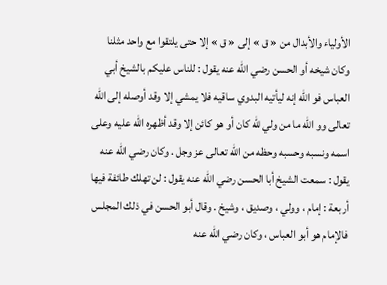الأولياء والأبدال من « ق » إلى « ق » إلا حتى يلتقوا مع واحد مثلنا وكان شيخه أو الحسن رضي اللّه عنه يقول : للناس عليكم بالشيخ أبي العباس فو اللّه إنه ليأتيه البدوي ساقيه فلا يمشي إلا وقد أوصله إلى اللّه تعالى وو اللّه ما من ولي للّه كان أو هو كائن إلا وقد أظهره اللّه عليه وعلى اسمه ونسبه وحسبه وحظه من اللّه تعالى عز وجل . وكان رضي اللّه عنه يقول : سمعت الشيخ أبا الحسن رضي اللّه عنه يقول : لن تهلك طائفة فيها أربعة : إمام ، وولي ، وصديق ، وشيخ . وقال أبو الحسن في ذلك المجلس فالإمام هو أبو العباس ، وكان رضي اللّه عنه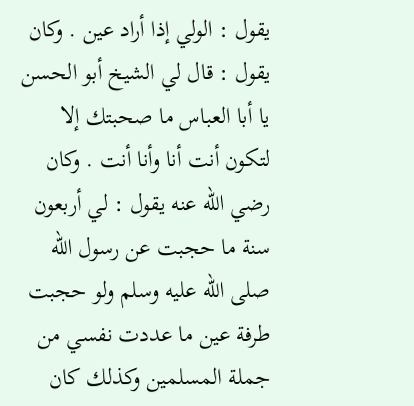يقول : الولي إذا أراد عين . وكان يقول : قال لي الشيخ أبو الحسن يا أبا العباس ما صحبتك إلا لتكون أنت أنا وأنا أنت . وكان رضي اللّه عنه يقول : لي أربعون سنة ما حجبت عن رسول اللّه صلى اللّه عليه وسلم ولو حجبت طرفة عين ما عددت نفسي من جملة المسلمين وكذلك كان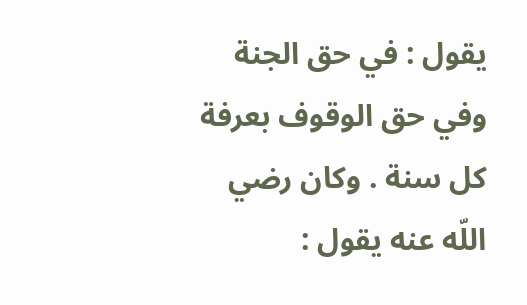يقول : في حق الجنة وفي حق الوقوف بعرفة كل سنة . وكان رضي اللّه عنه يقول :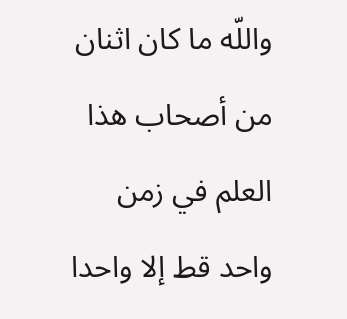واللّه ما كان اثنان من أصحاب هذا العلم في زمن واحد قط إلا واحدا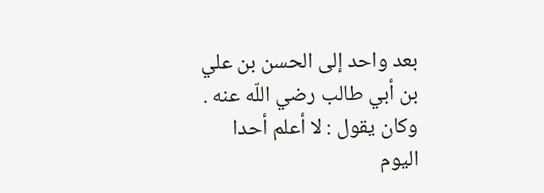بعد واحد إلى الحسن بن علي بن أبي طالب رضي اللّه عنه . وكان يقول : لا أعلم أحدا اليوم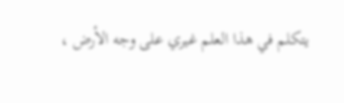يتكلم في هذا العلم غيري على وجه الأرض ،